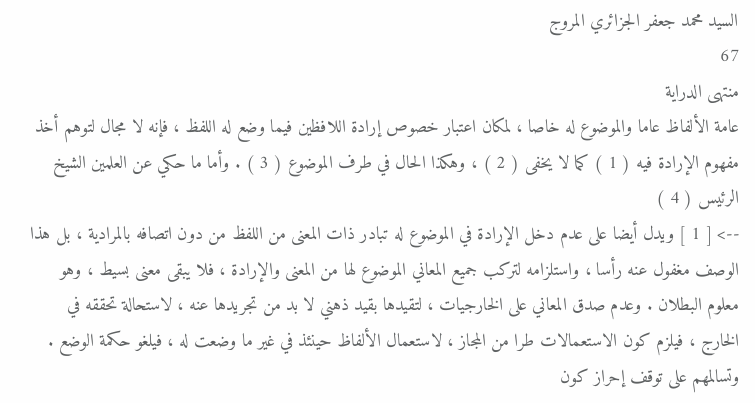السيد محمد جعفر الجزائري المروج
67
منتهى الدراية
عامة الألفاظ عاما والموضوع له خاصا ، لمكان اعتبار خصوص إرادة اللافظين فيما وضع له اللفظ ، فإنه لا مجال لتوهم أخذ مفهوم الإرادة فيه ( 1 ) كما لا يخفى ( 2 ) ، وهكذا الحال في طرف الموضوع ( 3 ) . وأما ما حكي عن العلمين الشيخ الرئيس ( 4 )
--> [ 1 ] ويدل أيضا على عدم دخل الإرادة في الموضوع له تبادر ذات المعنى من اللفظ من دون اتصافه بالمرادية ، بل هذا الوصف مغفول عنه رأسا ، واستلزامه لتركب جميع المعاني الموضوع لها من المعنى والإرادة ، فلا يبقى معنى بسيط ، وهو معلوم البطلان . وعدم صدق المعاني على الخارجيات ، لتقيدها بقيد ذهني لا بد من تجريدها عنه ، لاستحالة تحققه في الخارج ، فيلزم كون الاستعمالات طرا من المجاز ، لاستعمال الألفاظ حينئذ في غير ما وضعت له ، فيلغو حكمة الوضع . وتسالمهم على توقف إحراز كون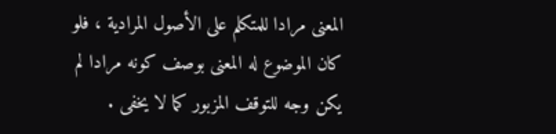المعنى مرادا للمتكلم على الأصول المرادية ، فلو كان الموضوع له المعنى بوصف كونه مرادا لم يكن وجه للتوقف المزبور كما لا يخفى .